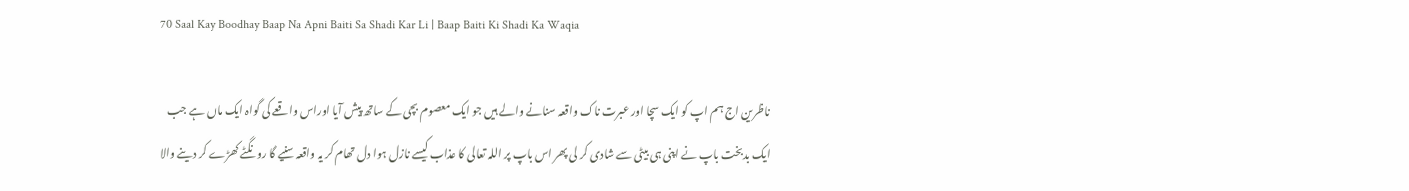70 Saal Kay Boodhay Baap Na Apni Baiti Sa Shadi Kar Li | Baap Baiti Ki Shadi Ka Waqia

ناظرین اج ہم اپ کو ایک سچا اور عبرت ناک واقعہ سنانے والے ہیں جو ایک معصوم بچی کے ساتھ پیش آیا اوراس واقعے کی گواہ ایک ماں ہے جب ایک بدبخت باپ نے اپنی ہی بیٹی سے شادی کر لی پھر اس باپ پر اللہ تعالی کا عذاب کیسے نازل ہوا دل تھام کر یہ واقعہ سنیے گا رونگٹے کھڑے کر دینے والا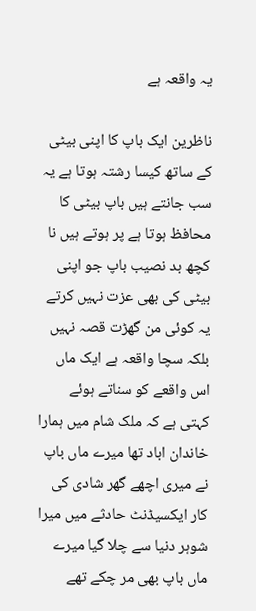یہ واقعہ ہے

ناظرین ایک باپ کا اپنی بیٹی کے ساتھ کیسا رشتہ ہوتا ہے یہ سب جانتے ہیں باپ بیٹی کا محافظ ہوتا ہے پر ہوتے ہیں نا کچھ بد نصیب باپ جو اپنی بیٹی کی بھی عزت نہیں کرتے یہ کوئی من گھڑت قصہ نہیں بلکہ سچا واقعہ ہے ایک ماں اس واقعے کو سناتے ہوئے کہتی ہے کہ ملک شام میں ہمارا خاندان اباد تھا میرے ماں باپ نے میری اچھے گھر شادی کی کار ایکسیڈنٹ حادثے میں میرا شوہر دنیا سے چلا گیا میرے ماں باپ بھی مر چکے تھے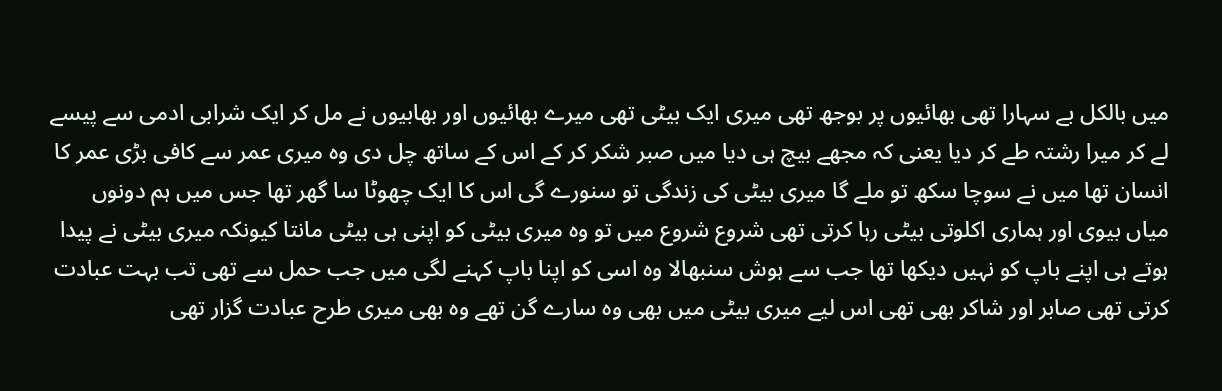میں بالکل بے سہارا تھی بھائیوں پر بوجھ تھی میری ایک بیٹی تھی میرے بھائیوں اور بھابیوں نے مل کر ایک شرابی ادمی سے پیسے لے کر میرا رشتہ طے کر دیا یعنی کہ مجھے بیچ ہی دیا میں صبر شکر کر کے اس کے ساتھ چل دی وہ میری عمر سے کافی بڑی عمر کا انسان تھا میں نے سوچا سکھ تو ملے گا میری بیٹی کی زندگی تو سنورے گی اس کا ایک چھوٹا سا گھر تھا جس میں ہم دونوں میاں بیوی اور ہماری اکلوتی بیٹی رہا کرتی تھی شروع شروع میں تو وہ میری بیٹی کو اپنی ہی بیٹی مانتا کیونکہ میری بیٹی نے پیدا ہوتے ہی اپنے باپ کو نہیں دیکھا تھا جب سے ہوش سنبھالا وہ اسی کو اپنا باپ کہنے لگی میں جب حمل سے تھی تب بہت عبادت کرتی تھی صابر اور شاکر بھی تھی اس لیے میری بیٹی میں بھی وہ سارے گن تھے وہ بھی میری طرح عبادت گزار تھی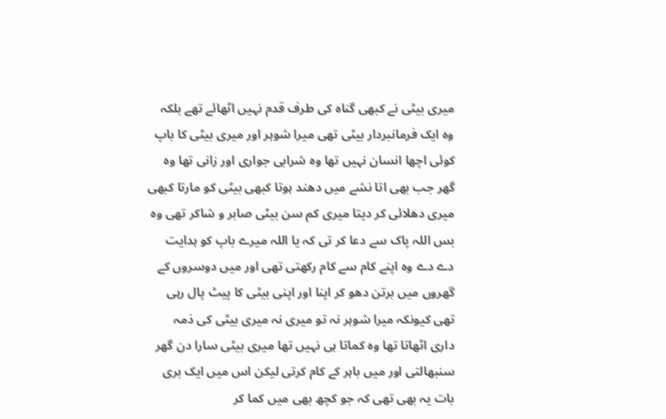میری بیٹی نے کبھی گناہ کی طرف قدم نہیں اٹھائے تھے بلکہ وہ ایک فرمانبردار بیٹی تھی میرا شوہر اور میری بیٹی کا باپ کوئی اچھا انسان نہیں تھا وہ شرابی جواری اور زانی تھا وہ گھر جب بھی اتا نشے میں دھند ہوتا کبھی بیٹی کو مارتا کبھی میری دھلائی کر دیتا میری کم سن بیٹی صابر و شاکر تھی وہ بس اللہ پاک سے دعا کر تی کہ یا اللہ میرے باپ کو ہدایت دے دے وہ اپنے کام سے کام رکھتی تھی اور میں دوسروں کے گھروں میں برتن دھو کر اپنا اور اپنی بیٹی کا پیٹ پال رہی تھی کیونکہ میرا شوہر نہ تو میری نہ میری بیٹی کی ذمہ داری اٹھاتا تھا وہ کماتا ہی نہیں تھا میری بیٹی سارا دن گھر سنبھالتی اور میں باہر کے کام کرتی لیکن اس میں ایک بری بات یہ بھی تھی کہ جو کچھ بھی میں کما کر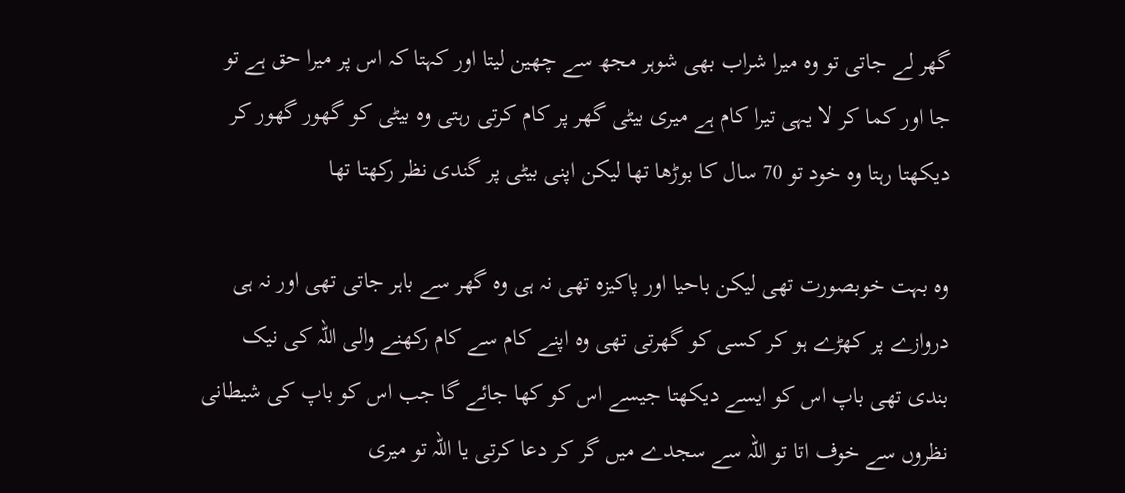گھر لے جاتی تو وہ میرا شراب بھی شوہر مجھ سے چھین لیتا اور کہتا کہ اس پر میرا حق ہے تو جا اور کما کر لا یہی تیرا کام ہے میری بیٹی گھر پر کام کرتی رہتی وہ بیٹی کو گھور گھور کر دیکھتا رہتا وہ خود تو 70 سال کا بوڑھا تھا لیکن اپنی بیٹی پر گندی نظر رکھتا تھا

وہ بہت خوبصورت تھی لیکن باحیا اور پاکیزہ تھی نہ ہی وہ گھر سے باہر جاتی تھی اور نہ ہی دروازے پر کھڑے ہو کر کسی کو گھرتی تھی وہ اپنے کام سے کام رکھنے والی اللہ کی نیک بندی تھی باپ اس کو ایسے دیکھتا جیسے اس کو کھا جائے گا جب اس کو باپ کی شیطانی نظروں سے خوف اتا تو اللہ سے سجدے میں گر کر دعا کرتی یا اللہ تو میری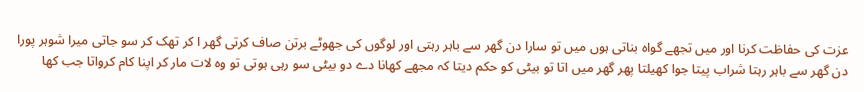عزت کی حفاظت کرنا اور میں تجھے گواہ بناتی ہوں میں تو سارا دن گھر سے باہر رہتی اور لوگوں کی جھوٹے برتن صاف کرتی گھر ا کر تھک کر سو جاتی میرا شوہر پورا دن گھر سے باہر رہتا شراب پیتا جوا کھیلتا پھر گھر میں اتا تو بیٹی کو حکم دیتا کہ مجھے کھانا دے دو بیٹی سو رہی ہوتی تو وہ لات مار کر اپنا کام کرواتا جب کھا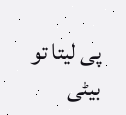پی لیتا تو بیٹی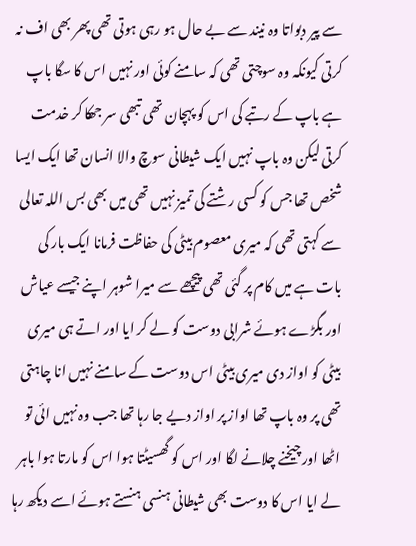سے پیر دبواتا وہ نیند سے بے حال ہو رہی ہوتی تھی پھر بھی اف نہ کرتی کیونکہ وہ سوچتی تھی کہ سامنے کوئی اور نہیں اس کا سگا باپ ہے باپ کے رتبے کی اس کو پہچان تھی تبھی سر جھکا کر خدمت کرتی لیکن وہ باپ نہیں ایک شیطانی سوچ والا انسان تھا ایک ایسا شخص تھا جس کو کسی رشتے کی تمیز نہیں تھی میں بھی بس اللہ تعالی سے کہتی تھی کہ میری معصوم بیٹی کی حفاظت فرمانا ایک بار کی بات ہے میں کام پر گئی تھی پیچھے سے میرا شوہر اپنے جیسے عیاش اور بگڑے ہوئے شرابی دوست کو لے کر ایا اور اتے ہی میری بیٹی کو اواز دی میری بیٹی اس دوست کے سامنے نہیں انا چاہتی تھی پر وہ باپ تھا اواز پر اواز دیے جا رہا تھا جب وہ نہیں ائی تو اٹھا اور چیخنے چلانے لگا اور اس کو گھسیٹتا ہوا اس کو مارتا ہوا باہر لے ایا اس کا دوست بھی شیطانی ہنسی ہنستے ہوئے اسے دیکھ رہا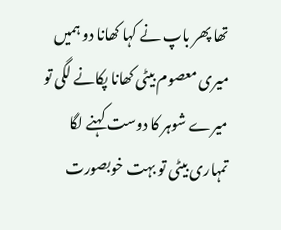تھا پھر باپ نے کہا کھانا دو ہمیں میری معصوم بیٹی کھانا پکانے لگی تو میرے شوہر کا دوست کہنے لگا تمہاری بیٹی تو بہت خوبصورت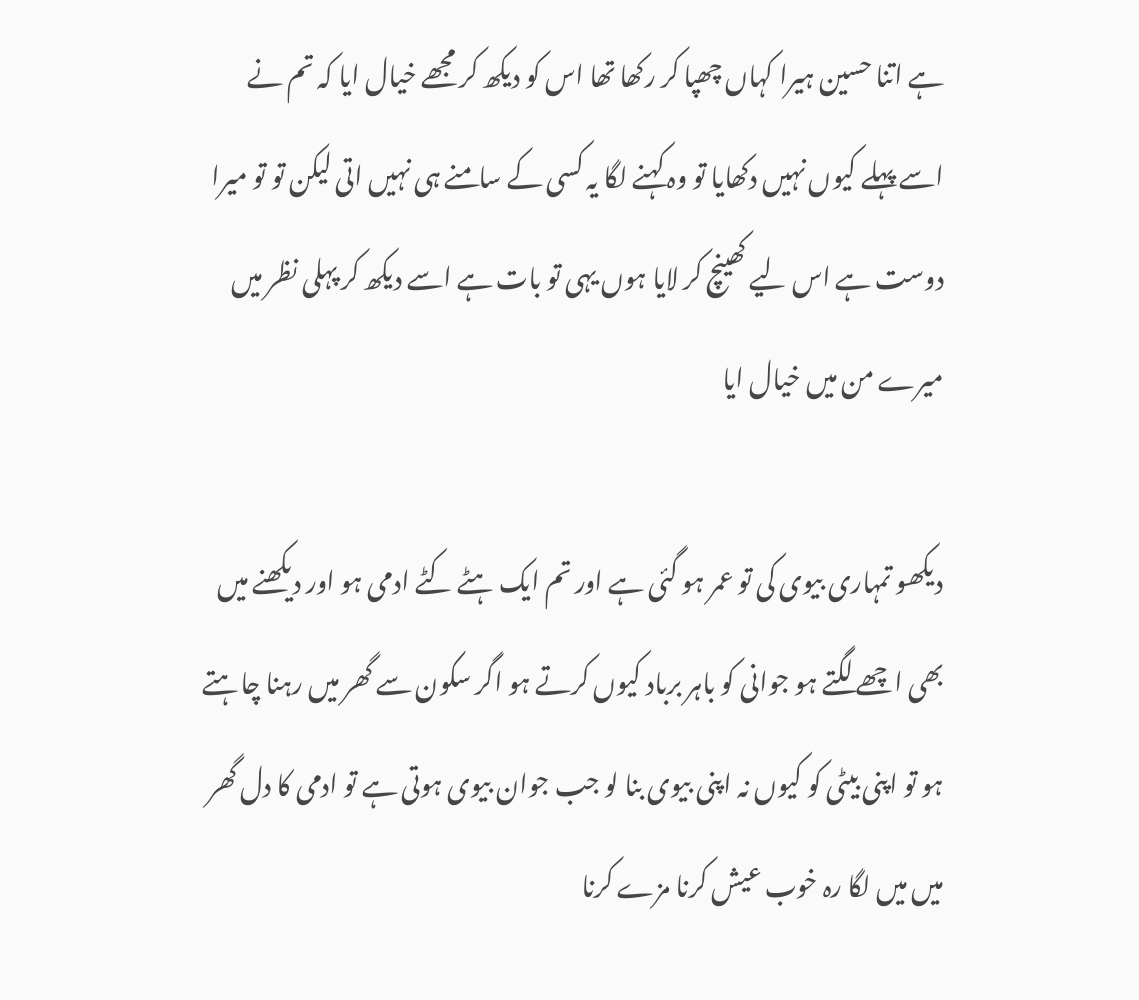ہے اتنا حسین ہیرا کہاں چھپا کر رکھا تھا اس کو دیکھ کر مجھے خیال ایا کہ تم نے اسے پہلے کیوں نہیں دکھایا تو وہ کہنے لگا یہ کسی کے سامنے ہی نہیں اتی لیکن تو تو میرا دوست ہے اس لیے کھینچ کر لایا ہوں یہی تو بات ہے اسے دیکھ کر پہلی نظر میں میرے من میں خیال ایا

دیکھو تمہاری بیوی کی تو عمر ہو گئی ہے اور تم ایک ہٹے کٹے ادمی ہو اور دیکھنے میں بھی اچھے لگتے ہو جوانی کو باہر برباد کیوں کرتے ہو اگر سکون سے گھر میں رہنا چاہتے ہو تو اپنی بیٹی کو کیوں نہ اپنی بیوی بنا لو جب جوان بیوی ہوتی ہے تو ادمی کا دل گھر میں میں لگا رہ خوب عیش کرنا مزے کرنا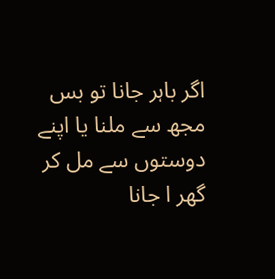اگر باہر جانا تو بس مجھ سے ملنا یا اپنے دوستوں سے مل کر گھر ا جانا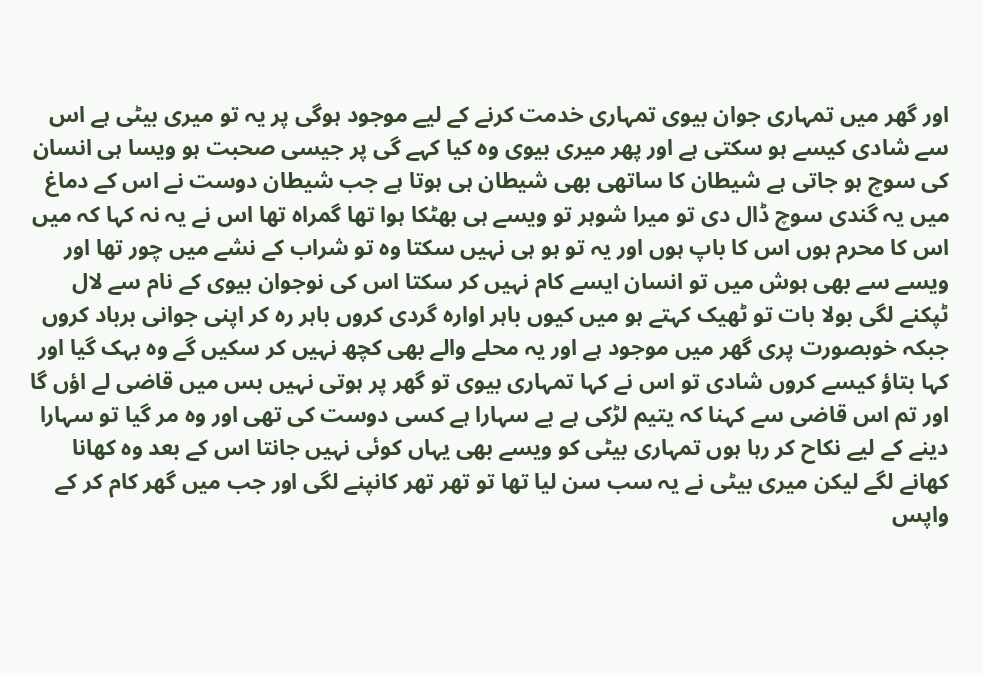اور گھر میں تمہاری جوان بیوی تمہاری خدمت کرنے کے لیے موجود ہوگی پر یہ تو میری بیٹی ہے اس سے شادی کیسے ہو سکتی ہے اور پھر میری بیوی وہ کیا کہے گی پر جیسی صحبت ہو ویسا ہی انسان کی سوچ ہو جاتی ہے شیطان کا ساتھی بھی شیطان ہی ہوتا ہے جب شیطان دوست نے اس کے دماغ میں یہ گندی سوچ ڈال دی تو میرا شوہر تو ویسے ہی بھٹکا ہوا تھا گمراہ تھا اس نے یہ نہ کہا کہ میں اس کا محرم ہوں اس کا باپ ہوں اور یہ تو ہو ہی نہیں سکتا وہ تو شراب کے نشے میں چور تھا اور ویسے سے بھی ہوش میں تو انسان ایسے کام نہیں کر سکتا اس کی نوجوان بیوی کے نام سے لال ٹپکنے لگی بولا بات تو ٹھیک کہتے ہو میں کیوں باہر اوارہ گردی کروں باہر رہ کر اپنی جوانی برباد کروں جبکہ خوبصورت پری گھر میں موجود ہے اور یہ محلے والے بھی کچھ نہیں کر سکیں گے وہ بہک گیا اور کہا بتاؤ کیسے کروں شادی تو اس نے کہا تمہاری بیوی تو گھر پر ہوتی نہیں بس میں قاضی لے اؤں گا اور تم اس قاضی سے کہنا کہ یتیم لڑکی ہے بے سہارا ہے کسی دوست کی تھی اور وہ مر گیا تو سہارا دینے کے لیے نکاح کر رہا ہوں تمہاری بیٹی کو ویسے بھی یہاں کوئی نہیں جانتا اس کے بعد وہ کھانا کھانے لگے لیکن میری بیٹی نے یہ سب سن لیا تھا تو تھر تھر کانپنے لگی اور جب میں گھر کام کر کے واپس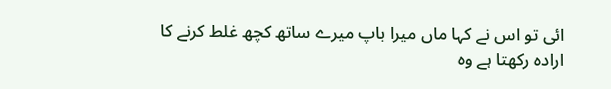ائی تو اس نے کہا ماں میرا باپ میرے ساتھ کچھ غلط کرنے کا ارادہ رکھتا ہے وہ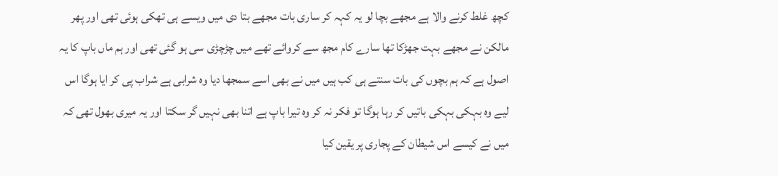کچھ غلط کرنے والا ہے مجھے بچا لو یہ کہہ کر ساری بات مجھے بتا دی میں ویسے ہی تھکی ہوئی تھی اور پھر مالکن نے مجھے بہت جھڑکا تھا سارے کام مجھ سے کروائے تھے میں چڑچڑی سی ہو گئی تھی اور ہم ماں باپ کا یہ اصول ہے کہ ہم بچوں کی بات سنتے ہی کب ہیں میں نے بھی اسے سمجھا دیا وہ شرابی ہے شراب پی کر ایا ہوگا اس لیے وہ بہکی بہکی باتیں کر رہا ہوگا تو فکر نہ کر وہ تیرا باپ ہے اتنا بھی نہیں گر سکتا اور یہ میری بھول تھی کہ میں نے کیسے اس شیطان کے پجاری پر یقین کیا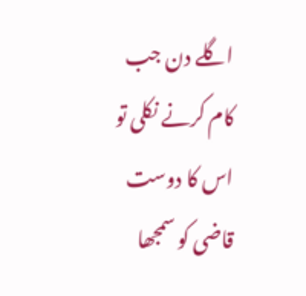اگلے دن جب کام کرنے نکلی تو اس کا دوست قاضی کو سمجھا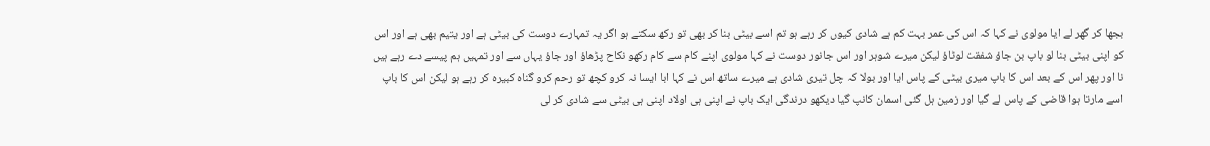بجھا کر گھر لے ایا مولوی نے کہا کہ اس کی عمر بہت کم ہے شادی کیوں کر رہے ہو تم اسے بیٹی بنا کر بھی تو رکھ سکتے ہو اگر یہ تمہارے دوست کی بیٹی ہے اور یتیم بھی ہے اور اس کو اپنی بیٹی بنا لو باپ بن جاؤ شفقت لوٹاؤ لیکن میرے شوہر اور اس جانور دوست نے کہا مولوی اپنے کام سے کام رکھو نکاح پڑھاؤ اور جاؤ یہاں سے اور تمہیں ہم پیسے دے رہے ہیں نا اور پھر اس کے بعد اس کا باپ میری بیٹی کے پاس ایا اور بولا کہ چل تیری شادی ہے میرے ساتھ اس نے کہا ابا ایسا نہ کرو کچھ تو رحم کرو گناہ کبیرہ کر رہے ہو لیکن اس کا باپ اسے مارتا ہوا قاضی کے پاس لے گیا اور زمین ہل گئی اسمان کانپ گیا دیکھو درندگی ایک باپ نے اپنی ہی اولاد اپنی ہی بیٹی سے شادی کر لی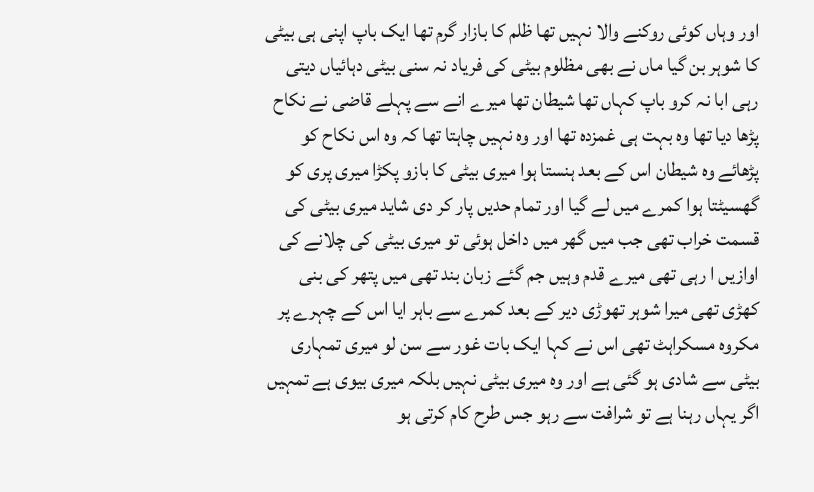اور وہاں کوئی روکنے والا نہیں تھا ظلم کا بازار گرم تھا ایک باپ اپنی ہی بیٹی کا شوہر بن گیا ماں نے بھی مظلوم بیٹی کی فریاد نہ سنی بیٹی دہائیاں دیتی رہی ابا نہ کرو باپ کہاں تھا شیطان تھا میرے انے سے پہلے قاضی نے نکاح پڑھا دیا تھا وہ بہت ہی غمزدہ تھا اور وہ نہیں چاہتا تھا کہ وہ اس نکاح کو پڑھائے وہ شیطان اس کے بعد ہنستا ہوا میری بیٹی کا بازو پکڑا میری پری کو گھسیٹتا ہوا کمرے میں لے گیا اور تمام حدیں پار کر دی شاید میری بیٹی کی قسمت خراب تھی جب میں گھر میں داخل ہوئی تو میری بیٹی کی چلانے کی اوازیں ا رہی تھی میرے قدم وہیں جم گئے زبان بند تھی میں پتھر کی بنی کھڑی تھی میرا شوہر تھوڑی دیر کے بعد کمرے سے باہر ایا اس کے چہرے پر مکروہ مسکراہٹ تھی اس نے کہا ایک بات غور سے سن لو میری تمہاری بیٹی سے شادی ہو گئی ہے اور وہ میری بیٹی نہیں بلکہ میری بیوی ہے تمہیں اگر یہاں رہنا ہے تو شرافت سے رہو جس طرح کام کرتی ہو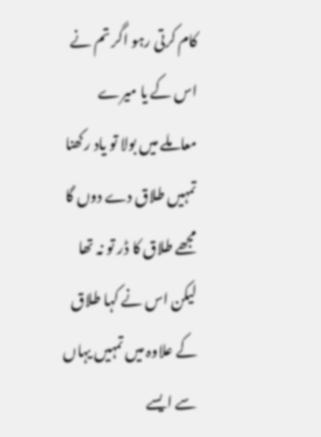کام کرتی رہو اگر تم نے اس کے یا میرے معاملے میں بولا تو یاد رکھنا تمہیں طلاق دے دوں گا مجھے طلاق کا ڈر تو نہ تھا لیکن اس نے کہا طلاق کے علاوہ میں تمہیں یہاں سے ایسے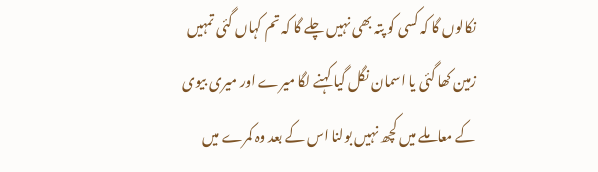نکالوں گا کہ کسی کو پتہ بھی نہیں چلے گا کہ تم کہاں گئی تمہیں زمین کھا گئی یا اسمان نگل گیا کہنے لگا میرے اور میری بیوی کے معاملے میں کچھ نہیں بولنا اس کے بعد وہ کمرے میں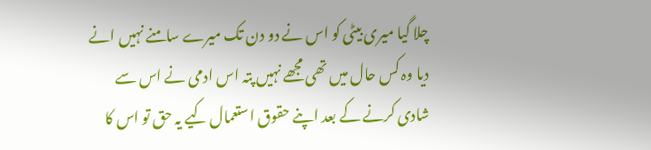چلا گیا میری بیٹی کو اس نے دو دن تک میرے سامنے نہیں انے دیا وہ کس حال میں تھی مجھے نہیں پتہ اس ادمی نے اس سے شادی کرنے کے بعد اپنے حقوق استعمال کیے یہ حق تو اس کا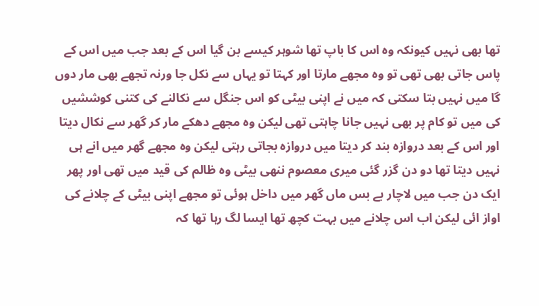تھا بھی نہیں کیونکہ وہ اس کا باپ تھا شوہر کیسے بن گیا اس کے بعد جب میں اس کے پاس جاتی بھی تھی تو وہ مجھے مارتا اور کہتا تو یہاں سے نکل جا ورنہ تجھے بھی مار دوں گا میں نہیں بتا سکتی کہ میں نے اپنی بیٹی کو اس جنگل سے نکالنے کی کتنی کوششیں کی میں تو کام پر بھی نہیں جانا چاہتی تھی لیکن وہ مجھے دھکے مار کر گھر سے نکال دیتا اور اس کے بعد دروازہ بند کر دیتا میں دروازہ بجاتی رہتی لیکن وہ مجھے گھر میں انے ہی نہیں دیتا تھا دو دن گزر گئی میری معصوم ننھی بیٹی وہ ظالم کی قید میں تھی اور پھر ایک دن جب میں لاچار بے بس ماں گھر میں داخل ہوئی تو مجھے اپنی بیٹی کے چلانے کی اواز ائی لیکن اب اس چلانے میں بہت کچھ تھا ایسا لگ رہا تھا کہ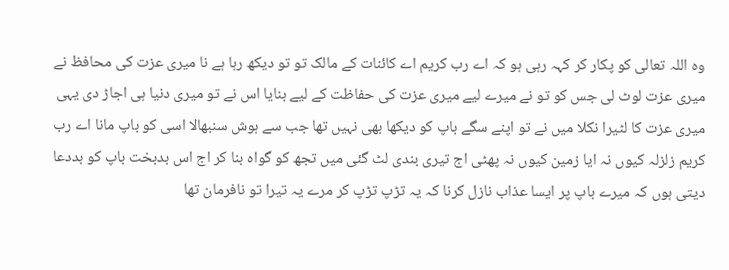وہ اللہ تعالی کو پکار کر کہہ رہی ہو کہ اے رب کریم اے کائنات کے مالک تو تو دیکھ رہا ہے نا میری عزت کی محافظ نے میری عزت لوٹ لی جس کو تو نے میرے لیے میری عزت کی حفاظت کے لیے بنایا اس نے تو میری دنیا ہی اجاڑ دی یہی میری عزت کا لٹیرا نکلا میں نے تو اپنے سگے باپ کو دیکھا بھی نہیں تھا جب سے ہوش سنبھالا اسی کو باپ مانا اے رب کریم زلزلہ کیوں نہ ایا زمین کیوں نہ پھٹی اج تیری بندی لٹ گئی میں تجھ کو گواہ بنا کر اج اس بدبخت باپ کو بددعا دیتی ہوں کہ میرے باپ پر ایسا عذاب نازل کرنا کہ یہ تڑپ تڑپ کر مرے یہ تیرا تو نافرمان تھا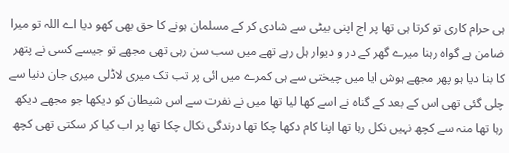ہی حرام کاری تو کرتا ہی تھا پر اج اپنی بیٹی سے شادی کر کے مسلمان ہونے کا حق بھی کھو دیا اے اللہ تو میرا ضامن ہے گواہ رہنا میرے گھر کے در و دیوار ہل رہے تھے میں سب سن رہی تھی مجھے تو جیسے کسی نے پتھر کا بنا دیا ہو پھر مجھے ہوش ایا میں چیختی سے ہی کمرے میں ائی پر تب تک میری لاڈلی میری جان دنیا سے چلی گئی تھی اس کے بعد کے گناہ نے اسے کھا لیا تھا میں نے نفرت سے اس شیطان کو دیکھا جو مجھے دیکھ رہا تھا منہ سے کچھ نہیں نکل رہا تھا اپنا کام دکھا چکا تھا درندگی نکال چکا تھا پر اب کیا کر سکتی تھی کچھ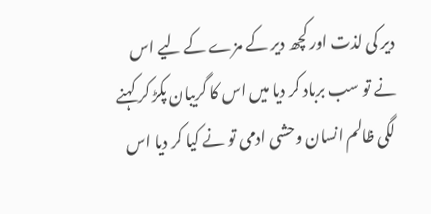دیر کی لذت اور کچھ دیر کے مزے کے لیے اس نے تو سب برباد کر دیا میں اس کا گریبان پکڑ کر کہنے لگی ظالم انسان وحشی ادمی تو نے کیا کر دیا اس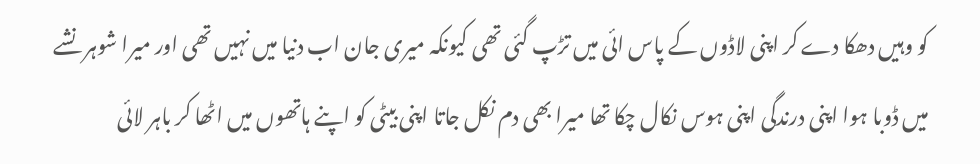کو وہیں دھکا دے کر اپنی لاڈوں کے پاس ائی میں تڑپ گئی تھی کیونکہ میری جان اب دنیا میں نہیں تھی اور میرا شوہر نشے میں ڈوبا ہوا اپنی درندگی اپنی ہوس نکال چکا تھا میرا بھی دم نکل جاتا اپنی بیٹی کو اپنے ہاتھوں میں اٹھا کر باہر لائی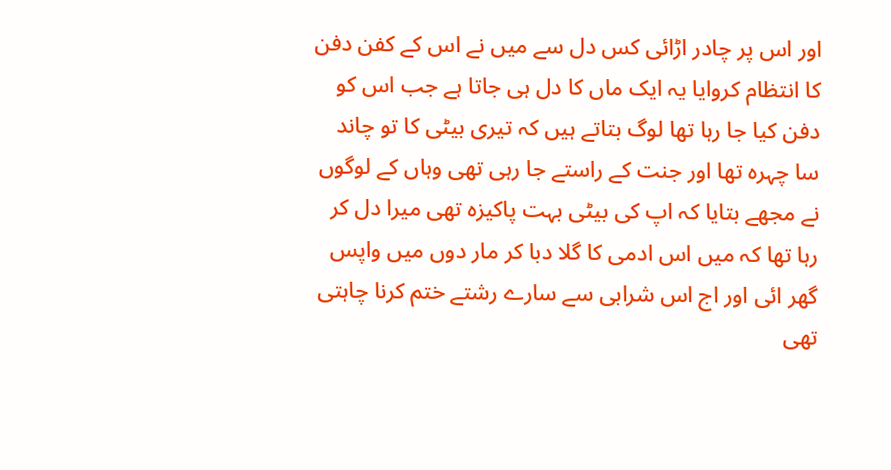اور اس پر چادر اڑائی کس دل سے میں نے اس کے کفن دفن کا انتظام کروایا یہ ایک ماں کا دل ہی جاتا ہے جب اس کو دفن کیا جا رہا تھا لوگ بتاتے ہیں کہ تیری بیٹی کا تو چاند سا چہرہ تھا اور جنت کے راستے جا رہی تھی وہاں کے لوگوں نے مجھے بتایا کہ اپ کی بیٹی بہت پاکیزہ تھی میرا دل کر رہا تھا کہ میں اس ادمی کا گلا دبا کر مار دوں میں واپس گھر ائی اور اج اس شرابی سے سارے رشتے ختم کرنا چاہتی تھی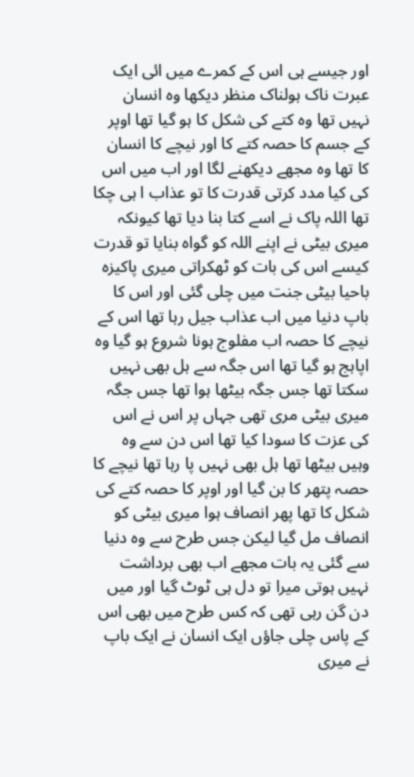اور جیسے ہی اس کے کمرے میں ائی ایک عبرت ناک ہولناک منظر دیکھا وہ انسان نہیں تھا وہ کتے کی شکل کا ہو گیا تھا اوپر کے جسم کا حصہ کتے کا اور نیچے کا انسان کا تھا وہ مجھے دیکھنے لگا اور اب میں اس کی کیا مدد کرتی قدرت کا تو عذاب ا ہی چکا تھا اللہ پاک نے اسے کتا بنا دیا تھا کیونکہ میری بیٹی نے اپنے اللہ کو گواہ بنایا تو قدرت کیسے اس کی بات کو ٹھکراتی میری پاکیزہ باحیا بیٹی جنت میں چلی گئی اور اس کا باپ دنیا میں اب عذاب جیل رہا تھا اس کے نیچے کا حصہ اب مفلوج ہونا شروع ہو گیا وہ اپاہج ہو گیا تھا اس جگہ سے ہل بھی نہیں سکتا تھا جس جگہ بیٹھا ہوا تھا جس جگہ میری بیٹی مری تھی جہاں پر اس نے اس کی عزت کا سودا کیا تھا اس دن سے وہ وہیں بیٹھا تھا ہل بھی نہیں پا رہا تھا نیچے کا حصہ پتھر کا بن گیا اور اوپر کا حصہ کتے کی شکل کا تھا پھر انصاف ہوا میری بیٹی کو انصاف مل گیا لیکن جس طرح سے وہ دنیا سے گئی یہ بات مجھے اب بھی برداشت نہیں ہوتی میرا تو دل ہی ٹوٹ گیا اور میں دن گن رہی تھی کہ کس طرح میں بھی اس کے پاس چلی جاؤں ایک انسان نے ایک باپ نے میری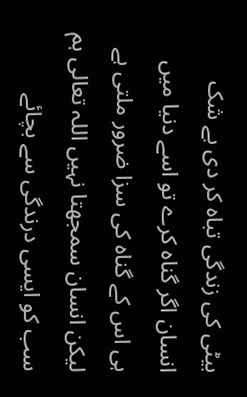بیٹی کی زندگی تباہ کر دی بے شک انسان اگر گناہ کرے تو اسے دنیا میں ہی اس کے گناہ کی سزا ضرور ملتی ہے لیکن انسان سمجھتا نہیں اللہ تعالی ہم سب کو ایسی درندگی سے بچائے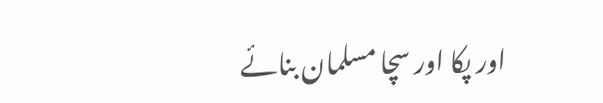اور پکا اور سچا مسلمان بنائے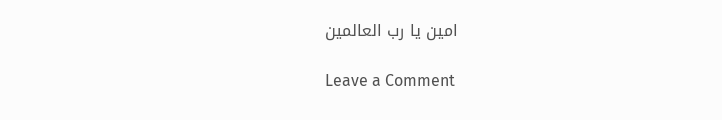امین یا رب العالمین

Leave a Comment